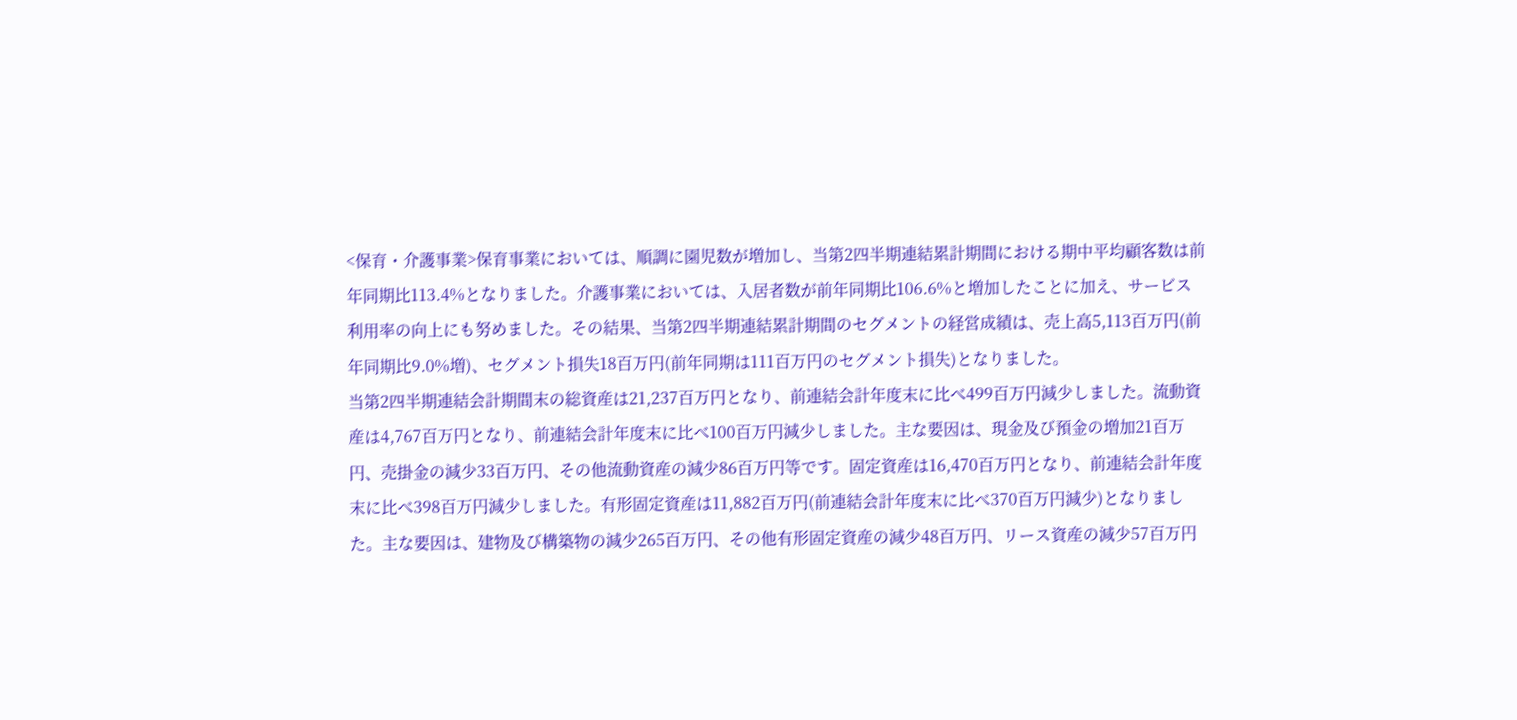<保育・介護事業>保育事業においては、順調に園児数が増加し、当第2四半期連結累計期間における期中平均顧客数は前年同期比113.4%となりました。介護事業においては、入居者数が前年同期比106.6%と増加したことに加え、サービス利用率の向上にも努めました。その結果、当第2四半期連結累計期間のセグメントの経営成績は、売上高5,113百万円(前年同期比9.0%増)、セグメント損失18百万円(前年同期は111百万円のセグメント損失)となりました。
当第2四半期連結会計期間末の総資産は21,237百万円となり、前連結会計年度末に比べ499百万円減少しました。流動資産は4,767百万円となり、前連結会計年度末に比べ100百万円減少しました。主な要因は、現金及び預金の増加21百万円、売掛金の減少33百万円、その他流動資産の減少86百万円等です。固定資産は16,470百万円となり、前連結会計年度末に比べ398百万円減少しました。有形固定資産は11,882百万円(前連結会計年度末に比べ370百万円減少)となりました。主な要因は、建物及び構築物の減少265百万円、その他有形固定資産の減少48百万円、リース資産の減少57百万円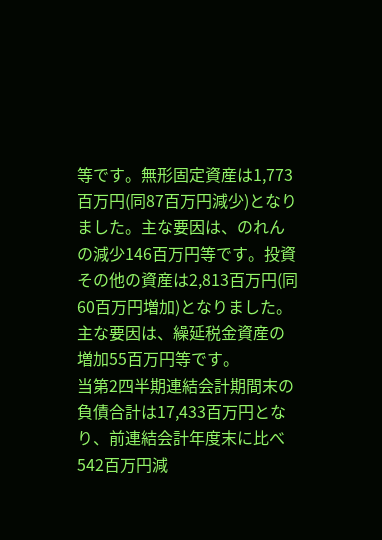等です。無形固定資産は1,773百万円(同87百万円減少)となりました。主な要因は、のれんの減少146百万円等です。投資その他の資産は2,813百万円(同60百万円増加)となりました。主な要因は、繰延税金資産の増加55百万円等です。
当第2四半期連結会計期間末の負債合計は17,433百万円となり、前連結会計年度末に比べ542百万円減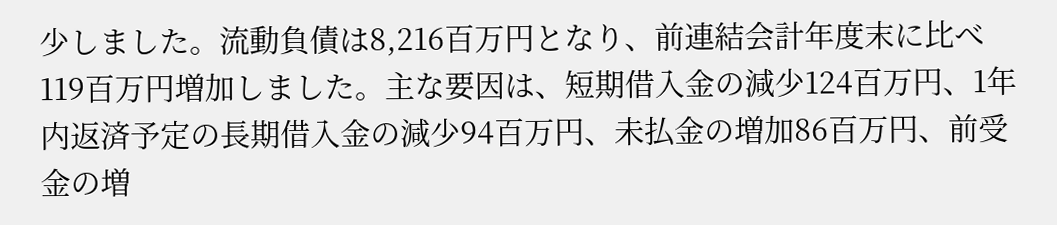少しました。流動負債は8,216百万円となり、前連結会計年度末に比べ119百万円増加しました。主な要因は、短期借入金の減少124百万円、1年内返済予定の長期借入金の減少94百万円、未払金の増加86百万円、前受金の増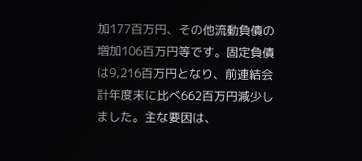加177百万円、その他流動負債の増加106百万円等です。固定負債は9,216百万円となり、前連結会計年度末に比べ662百万円減少しました。主な要因は、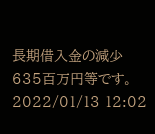長期借入金の減少635百万円等です。
2022/01/13 12:02